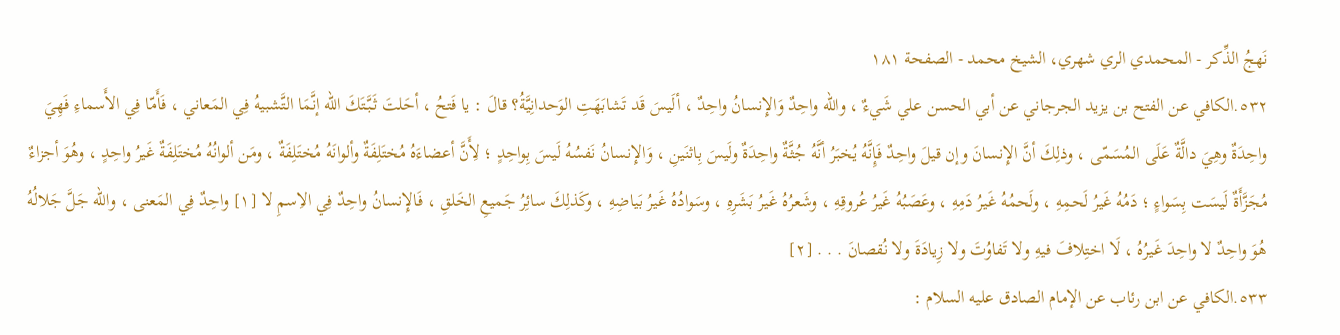نَهجُ الذِّكر - المحمدي الري شهري، الشيخ محمد - الصفحة ١٨١
٥٣٢.الكافي عن الفتح بن يزيد الجرجاني عن أبي الحسن علي شَيءٌ ، واللّه واحِدٌ وَالإِنسانُ واحِدٌ ، ألَيسَ قَد تَشابَهَتِ الوَحدانِيَّةُ؟ قالَ : يا فَتحُ ، أحَلتَ ثَبَّتَكَ اللّه إنَّمَا التَّشبيهُ فِي المَعاني ، فَأَمّا فِي الأَسماءِ فَهِيَ واحِدَةٌ وهِيَ دالَّةٌ عَلَى المُسَمّى ، وذلِكَ أنَّ الإِنسانَ وإن قيلَ واحِدٌ فَإِنَّهُ يُخبَرُ أنَّهُ جُثَّةٌ واحِدَةٌ ولَيسَ بِاثنَينِ ، وَالإِنسانُ نَفسُهُ لَيسَ بِواحِدٍ ؛ لِأَنَّ أعضاءَهُ مُختَلِفَةٌ وألوانَهُ مُختَلِفَةٌ ، ومَن ألوانُهُ مُختَلِفَةٌ غَيرُ واحِدٍ ، وهُوَ أجزاءٌ مُجَزَّأَةٌ لَيسَت بِسَواءٍ ؛ دَمُهُ غَيرُ لَحمِهِ ، ولَحمُهُ غَيرُ دَمِهِ ، وعَصَبُهُ غَيرُ عُروقِهِ ، وشَعرُهُ غَيرُ بَشَرِهِ ، وسَوادُهُ غَيرُ بَياضِهِ ، وكَذلِكَ سائِرُ جَميعِ الخَلقِ ، فَالإِنسانُ واحِدٌ فِي الاِسمِ لا [١] واحِدٌ فِي المَعنى ، واللّه جَلَّ جَلالُهُ هُوَ واحِدٌ لا واحِدَ غَيرُهُ ، لَا اختِلافَ فيهِ ولا تَفاوُتَ ولا زِيادَةَ ولا نُقصانَ . . . [٢]
٥٣٣.الكافي عن ابن رئاب عن الإمام الصادق عليه السلام :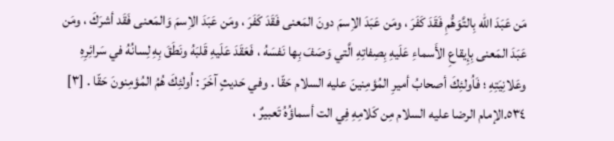مَن عَبَدَ اللّه بِالتَّوَهُّمِ فَقَدَ كَفَرَ ، ومَن عَبَدَ الاِسمَ دونَ المَعنى فَقَدَ كَفَرَ ، ومَن عَبَدَ الاِسمَ وَالمَعنى فَقَد أشرَكَ ، ومَن عَبَدَ المَعنى بِإِيقاعِ الأَسماءِ عَلَيهِ بِصِفاتِهِ الَّتي وَصَفَ بِها نَفسَهُ ، فَعَقَدَ عَلَيهِ قَلبَهُ ونَطَقَ بِهِ لِسانُهُ في سَرائِرِهِ وعَلانِيَتِهِ ؛ فَاُولئِكَ أصحابُ أميرِ المُؤمِنينَ عليه السلام حَقّا . وفي حَديثٍ آخَرَ : اُولئِكَ هُمُ المُؤمِنونَ حَقّا . [٣]
٥٣٤.الإمام الرضا عليه السلام مِن كَلامِهِ فِي الت أسماؤُهُ تَعبيرٌ ،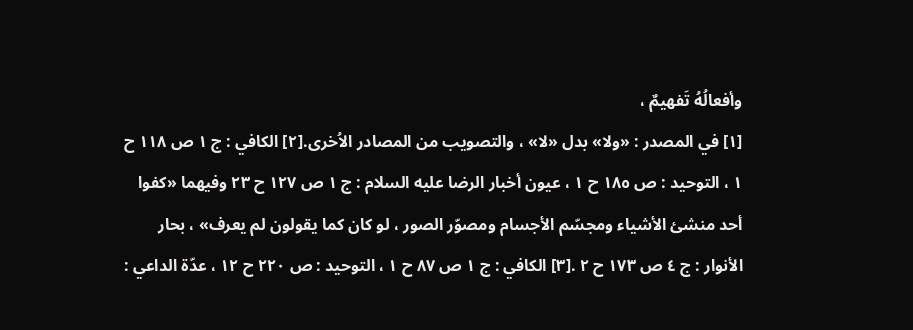وأفعالُهُ تَفهيمٌ ،
[١] في المصدر : «ولا» بدل «لا» ، والتصويب من المصادر الاُخرى.[٢] الكافي : ج ١ ص ١١٨ ح ١ ، التوحيد : ص ١٨٥ ح ١ ، عيون أخبار الرضا عليه السلام : ج ١ ص ١٢٧ ح ٢٣ وفيهما «كفوا أحد منشئ الأشياء ومجسّم الأجسام ومصوّر الصور ، لو كان كما يقولون لم يعرف» ، بحار الأنوار : ج ٤ ص ١٧٣ ح ٢ .[٣] الكافي : ج ١ ص ٨٧ ح ١ ، التوحيد : ص ٢٢٠ ح ١٢ ، عدّة الداعي :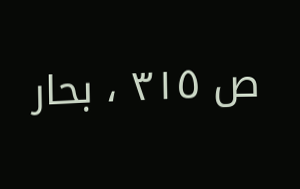ص ٣١٥ ، بحار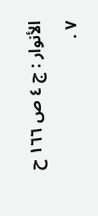الأنوار : ج ٤ ص ١٦٦ ح ٧ .